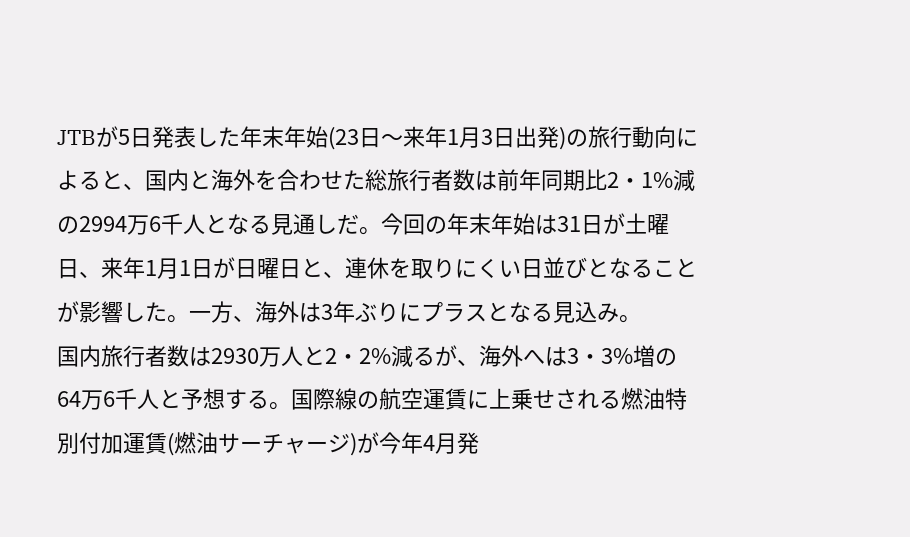JTBが5日発表した年末年始(23日〜来年1月3日出発)の旅行動向によると、国内と海外を合わせた総旅行者数は前年同期比2・1%減の2994万6千人となる見通しだ。今回の年末年始は31日が土曜日、来年1月1日が日曜日と、連休を取りにくい日並びとなることが影響した。一方、海外は3年ぶりにプラスとなる見込み。
国内旅行者数は2930万人と2・2%減るが、海外へは3・3%増の64万6千人と予想する。国際線の航空運賃に上乗せされる燃油特別付加運賃(燃油サーチャージ)が今年4月発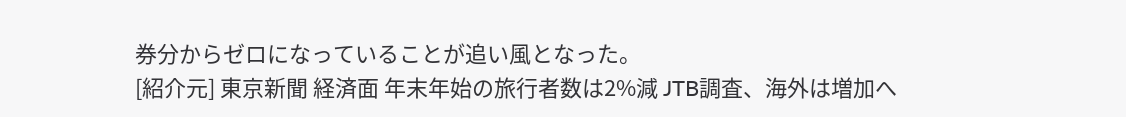券分からゼロになっていることが追い風となった。
[紹介元] 東京新聞 経済面 年末年始の旅行者数は2%減 JTB調査、海外は増加へ